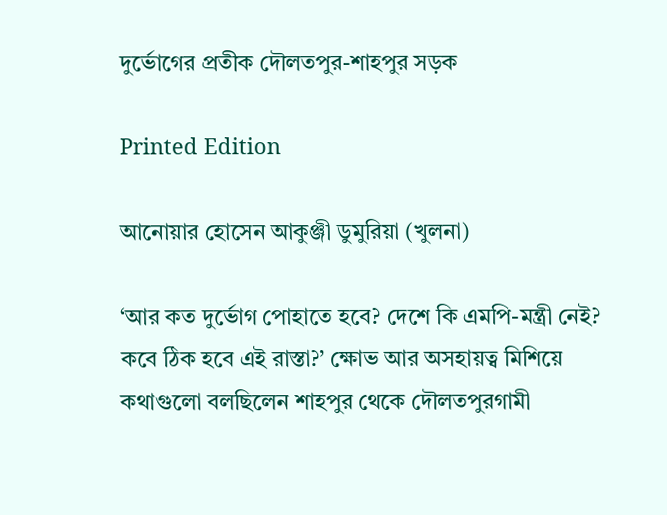দুর্ভোগের প্রতীক দৌলতপুর-শাহপুর সড়ক

Printed Edition

আনোয়ার হোসেন আকুঞ্জী ডুমুরিয়া (খুলনা)

‘আর কত দুর্ভোগ পোহাতে হবে? দেশে কি এমপি-মন্ত্রী নেই? কবে ঠিক হবে এই রাস্তা?’ ক্ষোভ আর অসহায়ত্ব মিশিয়ে কথাগুলো বলছিলেন শাহপুর থেকে দৌলতপুরগামী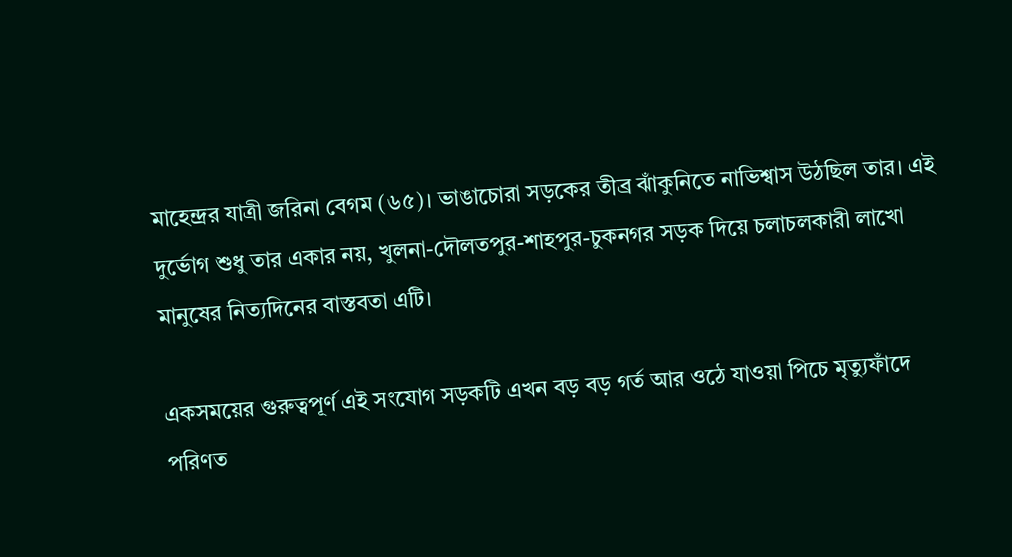মাহেন্দ্রর যাত্রী জরিনা বেগম (৬৫)। ভাঙাচোরা সড়কের তীব্র ঝাঁকুনিতে নাভিশ্বাস উঠছিল তার। এই দুর্ভোগ শুধু তার একার নয়, খুলনা-দৌলতপুর-শাহপুর-চুকনগর সড়ক দিয়ে চলাচলকারী লাখো মানুষের নিত্যদিনের বাস্তবতা এটি।

একসময়ের গুরুত্বপূর্ণ এই সংযোগ সড়কটি এখন বড় বড় গর্ত আর ওঠে যাওয়া পিচে মৃত্যুফাঁদে পরিণত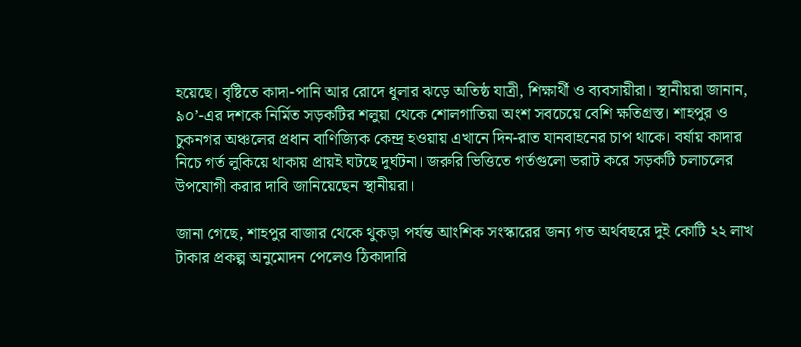হয়েছে। বৃষ্টিতে কাদা-পানি আর রোদে ধুলার ঝড়ে অতিষ্ঠ যাত্রী, শিক্ষার্থী ও ব্যবসায়ীরা। স্থানীয়রা জানান, ৯০’-এর দশকে নির্মিত সড়কটির শলুয়া থেকে শোলগাতিয়া অংশ সবচেয়ে বেশি ক্ষতিগ্রস্ত। শাহপুর ও চুকনগর অঞ্চলের প্রধান বাণিজ্যিক কেন্দ্র হওয়ায় এখানে দিন-রাত যানবাহনের চাপ থাকে। বর্ষায় কাদার নিচে গর্ত লুকিয়ে থাকায় প্রায়ই ঘটছে দুর্ঘটনা। জরুরি ভিত্তিতে গর্তগুলো ভরাট করে সড়কটি চলাচলের উপযোগী করার দাবি জানিয়েছেন স্থানীয়রা।

জানা গেছে, শাহপুর বাজার থেকে থুকড়া পর্যন্ত আংশিক সংস্কারের জন্য গত অর্থবছরে দুই কোটি ২২ লাখ টাকার প্রকল্প অনুমোদন পেলেও ঠিকাদারি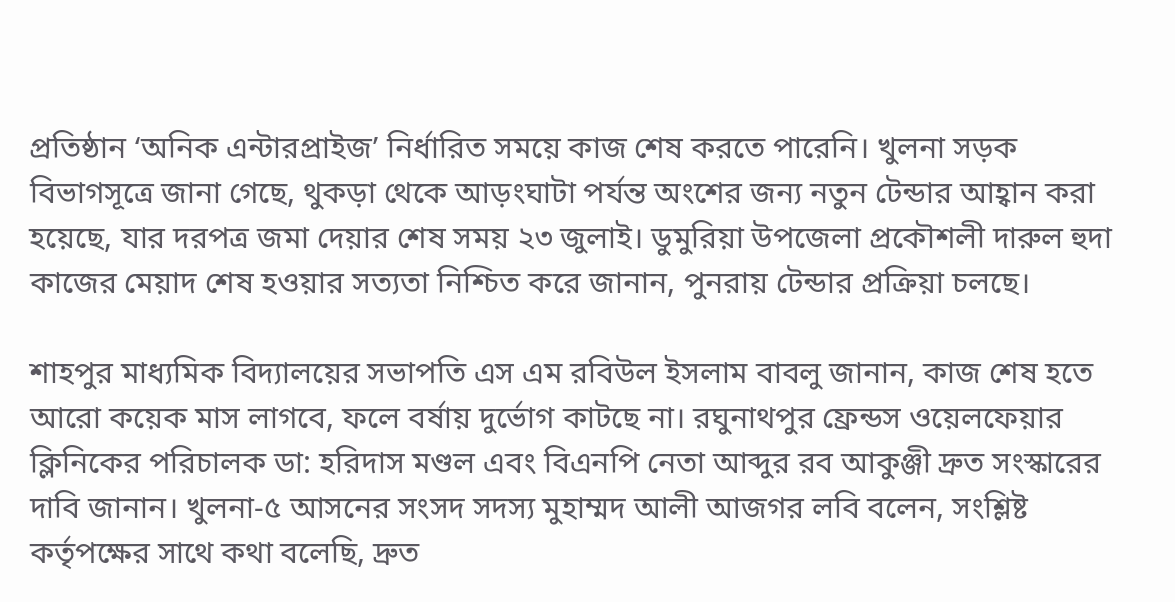প্রতিষ্ঠান ‘অনিক এন্টারপ্রাইজ’ নির্ধারিত সময়ে কাজ শেষ করতে পারেনি। খুলনা সড়ক বিভাগসূত্রে জানা গেছে, থুকড়া থেকে আড়ংঘাটা পর্যন্ত অংশের জন্য নতুন টেন্ডার আহ্বান করা হয়েছে, যার দরপত্র জমা দেয়ার শেষ সময় ২৩ জুলাই। ডুমুরিয়া উপজেলা প্রকৌশলী দারুল হুদা কাজের মেয়াদ শেষ হওয়ার সত্যতা নিশ্চিত করে জানান, পুনরায় টেন্ডার প্রক্রিয়া চলছে।

শাহপুর মাধ্যমিক বিদ্যালয়ের সভাপতি এস এম রবিউল ইসলাম বাবলু জানান, কাজ শেষ হতে আরো কয়েক মাস লাগবে, ফলে বর্ষায় দুর্ভোগ কাটছে না। রঘুনাথপুর ফ্রেন্ডস ওয়েলফেয়ার ক্লিনিকের পরিচালক ডা: হরিদাস মণ্ডল এবং বিএনপি নেতা আব্দুর রব আকুঞ্জী দ্রুত সংস্কারের দাবি জানান। খুলনা-৫ আসনের সংসদ সদস্য মুহাম্মদ আলী আজগর লবি বলেন, সংশ্লিষ্ট কর্তৃপক্ষের সাথে কথা বলেছি, দ্রুত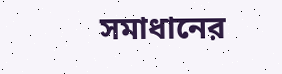সমাধানের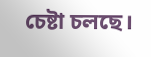চেষ্টা চলছে।